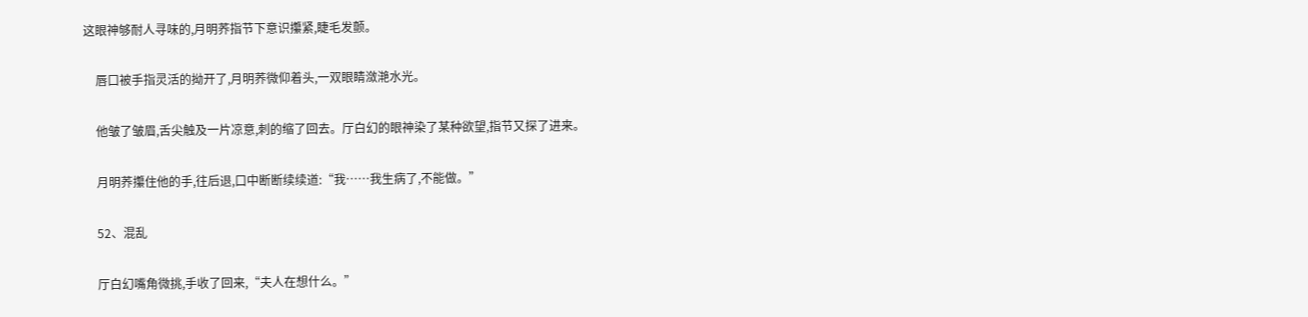这眼神够耐人寻味的,月明荞指节下意识攥紧,睫毛发颤。

    唇口被手指灵活的拗开了,月明荞微仰着头,一双眼睛潋滟水光。

    他皱了皱眉,舌尖触及一片凉意,刺的缩了回去。厅白幻的眼神染了某种欲望,指节又探了进来。

    月明荞攥住他的手,往后退,口中断断续续道:“我……我生病了,不能做。”

    52、混乱

    厅白幻嘴角微挑,手收了回来,“夫人在想什么。”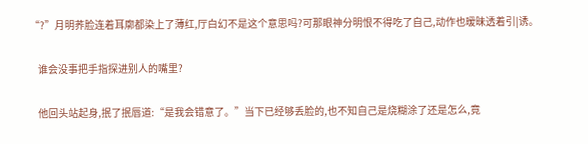“?”月明荞脸连着耳廓都染上了薄红,厅白幻不是这个意思吗?可那眼神分明恨不得吃了自己,动作也暧昧透着引|诱。

    谁会没事把手指探进别人的嘴里?

    他回头站起身,抿了抿唇道:“是我会错意了。”当下已经够丢脸的,也不知自己是烧糊涂了还是怎么,竟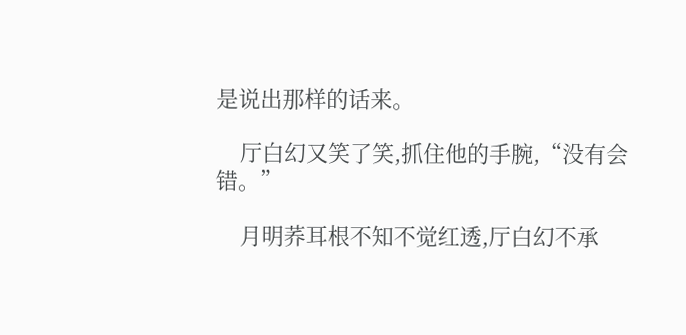是说出那样的话来。

    厅白幻又笑了笑,抓住他的手腕,“没有会错。”

    月明荞耳根不知不觉红透,厅白幻不承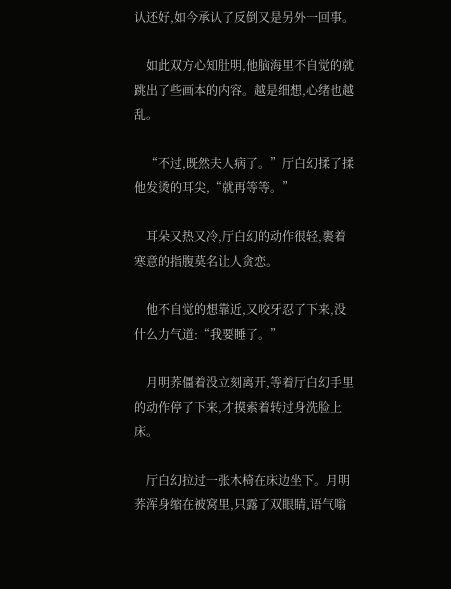认还好,如今承认了反倒又是另外一回事。

    如此双方心知肚明,他脑海里不自觉的就跳出了些画本的内容。越是细想,心绪也越乱。

    “不过,既然夫人病了。”厅白幻揉了揉他发烫的耳尖,“就再等等。”

    耳朵又热又冷,厅白幻的动作很轻,裹着寒意的指腹莫名让人贪恋。

    他不自觉的想靠近,又咬牙忍了下来,没什么力气道:“我要睡了。”

    月明荞僵着没立刻离开,等着厅白幻手里的动作停了下来,才摸索着转过身洗脸上床。

    厅白幻拉过一张木椅在床边坐下。月明荞浑身缩在被窝里,只露了双眼睛,语气嗡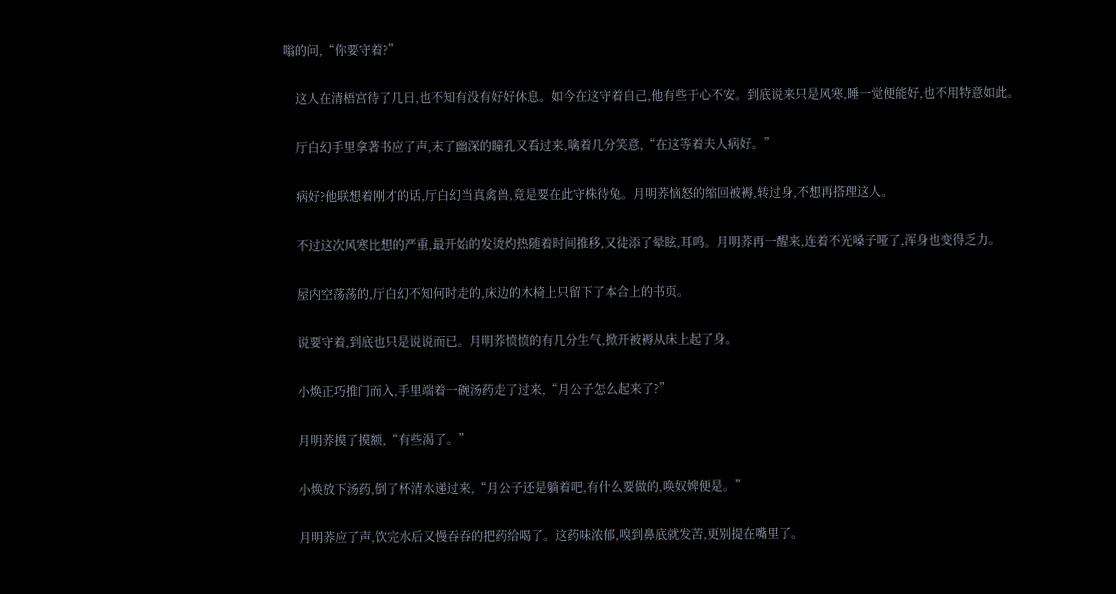嗡的问,“你要守着?”

    这人在清梧宫待了几日,也不知有没有好好休息。如今在这守着自己,他有些于心不安。到底说来只是风寒,睡一觉便能好,也不用特意如此。

    厅白幻手里拿著书应了声,末了幽深的瞳孔又看过来,噙着几分笑意,“在这等着夫人病好。”

    病好?他联想着刚才的话,厅白幻当真禽兽,竟是要在此守株待兔。月明荞恼怒的缩回被褥,转过身,不想再搭理这人。

    不过这次风寒比想的严重,最开始的发烫灼热随着时间推移,又徒添了晕眩,耳鸣。月明荞再一醒来,连着不光嗓子哑了,浑身也变得乏力。

    屋内空荡荡的,厅白幻不知何时走的,床边的木椅上只留下了本合上的书页。

    说要守着,到底也只是说说而已。月明荞愤愤的有几分生气,掀开被褥从床上起了身。

    小焕正巧推门而入,手里端着一碗汤药走了过来,“月公子怎么起来了?”

    月明荞摸了摸额,“有些渴了。”

    小焕放下汤药,倒了杯清水递过来,“月公子还是躺着吧,有什么要做的,唤奴婢便是。”

    月明荞应了声,饮完水后又慢吞吞的把药给喝了。这药味浓郁,嗅到鼻底就发苦,更别提在嘴里了。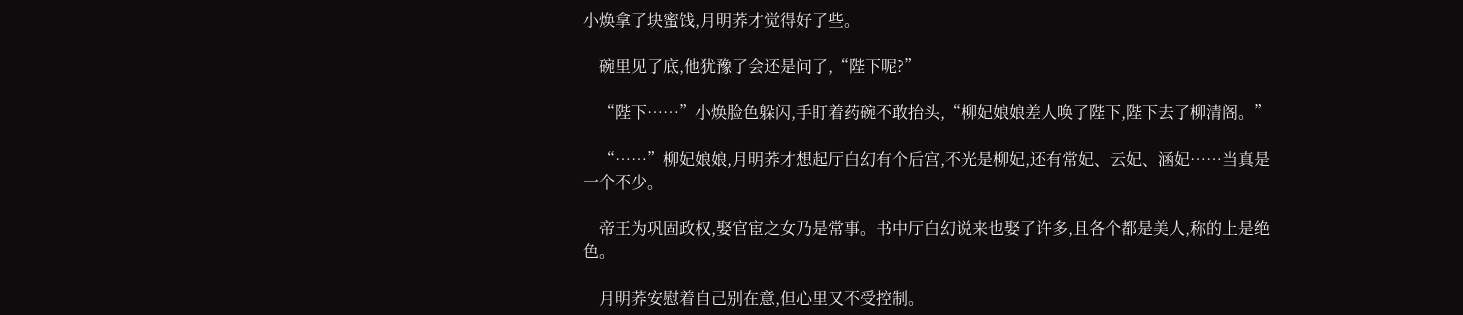小焕拿了块蜜饯,月明荞才觉得好了些。

    碗里见了底,他犹豫了会还是问了,“陛下呢?”

    “陛下……”小焕脸色躲闪,手盯着药碗不敢抬头,“柳妃娘娘差人唤了陛下,陛下去了柳清阁。”

    “……”柳妃娘娘,月明荞才想起厅白幻有个后宫,不光是柳妃,还有常妃、云妃、涵妃……当真是一个不少。

    帝王为巩固政权,娶官宦之女乃是常事。书中厅白幻说来也娶了许多,且各个都是美人,称的上是绝色。

    月明荞安慰着自己别在意,但心里又不受控制。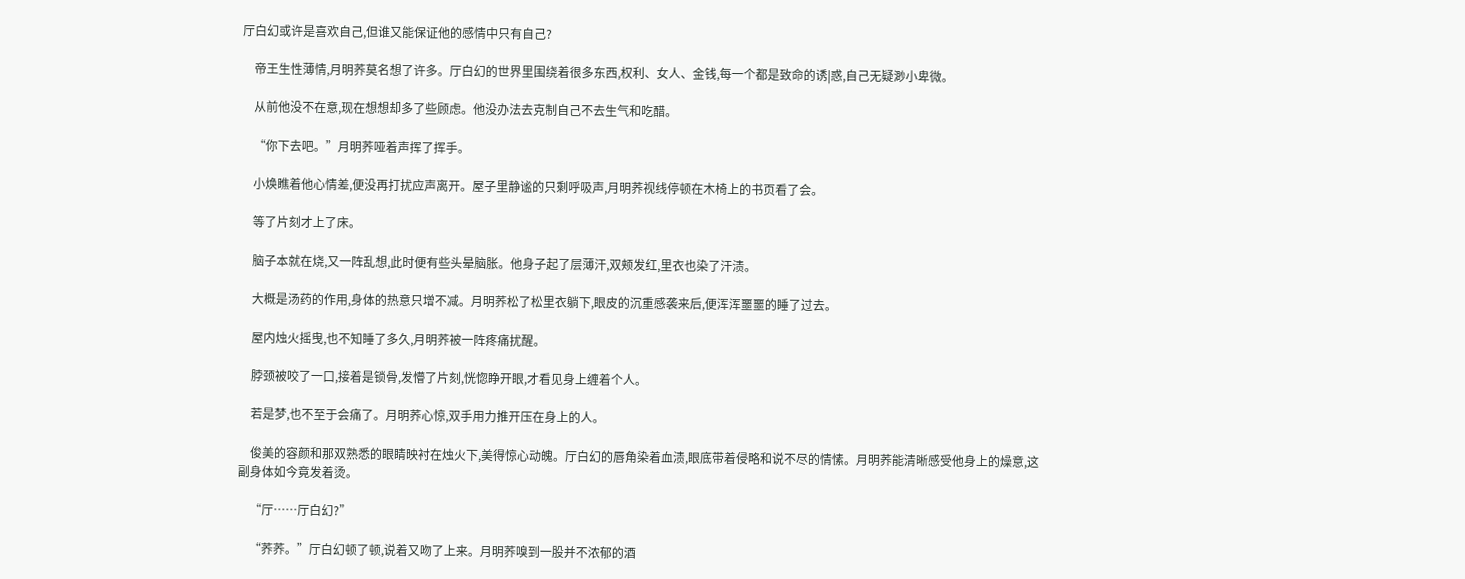厅白幻或许是喜欢自己,但谁又能保证他的感情中只有自己?

    帝王生性薄情,月明荞莫名想了许多。厅白幻的世界里围绕着很多东西,权利、女人、金钱,每一个都是致命的诱|惑,自己无疑渺小卑微。

    从前他没不在意,现在想想却多了些顾虑。他没办法去克制自己不去生气和吃醋。

    “你下去吧。”月明荞哑着声挥了挥手。

    小焕瞧着他心情差,便没再打扰应声离开。屋子里静谧的只剩呼吸声,月明荞视线停顿在木椅上的书页看了会。

    等了片刻才上了床。

    脑子本就在烧,又一阵乱想,此时便有些头晕脑胀。他身子起了层薄汗,双颊发红,里衣也染了汗渍。

    大概是汤药的作用,身体的热意只增不减。月明荞松了松里衣躺下,眼皮的沉重感袭来后,便浑浑噩噩的睡了过去。

    屋内烛火摇曳,也不知睡了多久,月明荞被一阵疼痛扰醒。

    脖颈被咬了一口,接着是锁骨,发懵了片刻,恍惚睁开眼,才看见身上缠着个人。

    若是梦,也不至于会痛了。月明荞心惊,双手用力推开压在身上的人。

    俊美的容颜和那双熟悉的眼睛映衬在烛火下,美得惊心动魄。厅白幻的唇角染着血渍,眼底带着侵略和说不尽的情愫。月明荞能清晰感受他身上的燥意,这副身体如今竟发着烫。

    “厅……厅白幻?”

    “荞荞。”厅白幻顿了顿,说着又吻了上来。月明荞嗅到一股并不浓郁的酒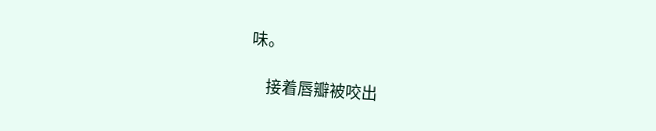味。

    接着唇瓣被咬出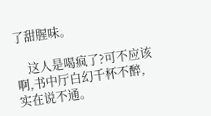了甜腥味。

    这人是喝疯了?可不应该啊,书中厅白幻千杯不醉,实在说不通。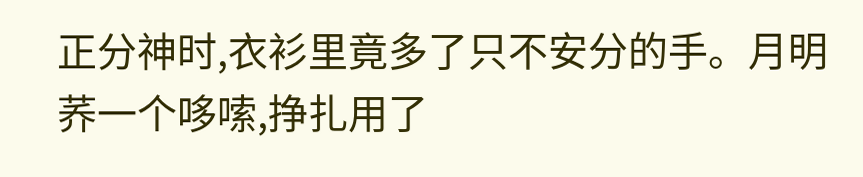正分神时,衣衫里竟多了只不安分的手。月明荞一个哆嗦,挣扎用了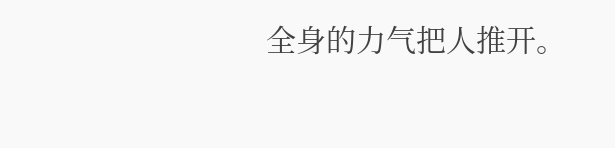全身的力气把人推开。